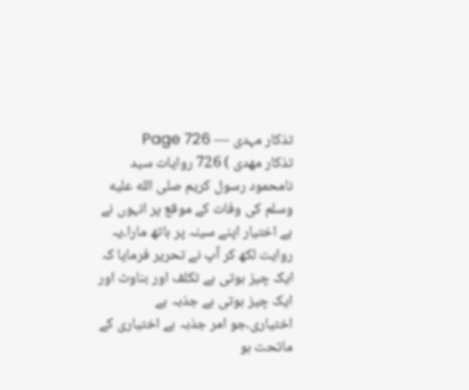تذکار مہدی — Page 726
تذکار مهدی ) 726 روایات سید نامحمود رسول کریم صلى الله عليه وسلم کی وفات کے موقع پر انہوں نے بے اختیار اپنے سینہ پر ہاتھ مارا۔یہ روایت لکھ کر آپ نے تحریر فرمایا کہ ایک چیز ہوتی ہے تکلف اور بناوٹ اور ایک چیز ہوتی ہے جذبہ بے اختیاری۔جو امر جذبہ بے اختیاری کے ماتحت ہو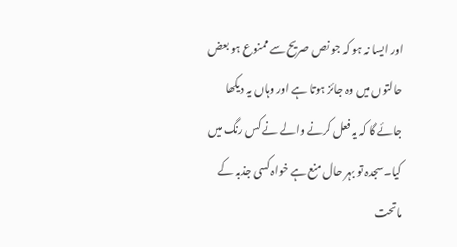اور ایسا نہ ہو کہ جو نص صریح سے ممنوع ہو بعض حالتوں میں وہ جائز ہوتا ہے اور وہاں یہ دیکھا جائے گا کہ یہ فعل کرنے والے نے کس رنگ میں کیا۔سجدہ تو بہر حال منع ہے خواہ کسی جذبہ کے ماتحت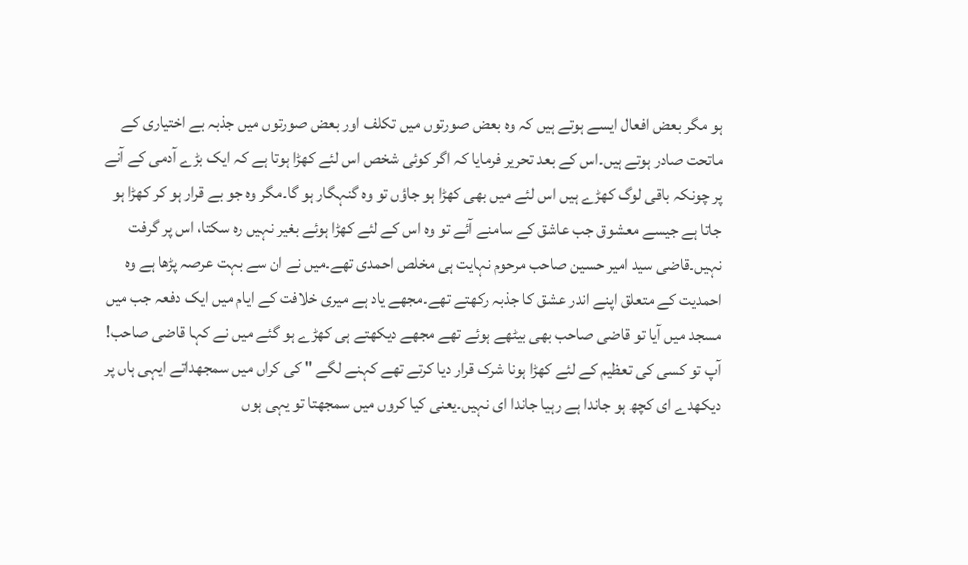ہو مگر بعض افعال ایسے ہوتے ہیں کہ وہ بعض صورتوں میں تکلف اور بعض صورتوں میں جذبہ بے اختیاری کے ماتحت صادر ہوتے ہیں۔اس کے بعد تحریر فرمایا کہ اگر کوئی شخص اس لئے کھڑا ہوتا ہے کہ ایک بڑے آدمی کے آنے پر چونکہ باقی لوگ کھڑے ہیں اس لئے میں بھی کھڑا ہو جاؤں تو وہ گنہگار ہو گا۔مگر وہ جو بے قرار ہو کر کھڑا ہو جاتا ہے جیسے معشوق جب عاشق کے سامنے آئے تو وہ اس کے لئے کھڑا ہوئے بغیر نہیں رہ سکتا، اس پر گرفت نہیں۔قاضی سید امیر حسین صاحب مرحوم نہایت ہی مخلص احمدی تھے۔میں نے ان سے بہت عرصہ پڑھا ہے وہ احمدیت کے متعلق اپنے اندر عشق کا جذبہ رکھتے تھے۔مجھے یاد ہے میری خلافت کے ایام میں ایک دفعہ جب میں مسجد میں آیا تو قاضی صاحب بھی بیٹھے ہوئے تھے مجھے دیکھتے ہی کھڑے ہو گئے میں نے کہا قاضی صاحب! آپ تو کسی کی تعظیم کے لئے کھڑا ہونا شرک قرار دیا کرتے تھے کہنے لگے " کی کراں میں سمجھداتے ایہی ہاں پر دیکھدے ای کچھ ہو جاندا ہے رہیا جاندا ای نہیں۔یعنی کیا کروں میں سمجھتا تو یہی ہوں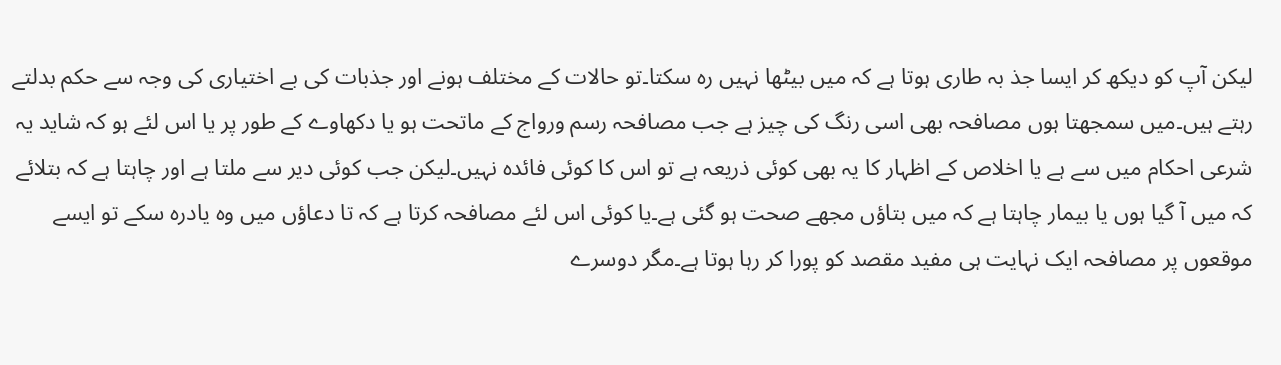لیکن آپ کو دیکھ کر ایسا جذ بہ طاری ہوتا ہے کہ میں بیٹھا نہیں رہ سکتا۔تو حالات کے مختلف ہونے اور جذبات کی بے اختیاری کی وجہ سے حکم بدلتے رہتے ہیں۔میں سمجھتا ہوں مصافحہ بھی اسی رنگ کی چیز ہے جب مصافحہ رسم ورواج کے ماتحت ہو یا دکھاوے کے طور پر یا اس لئے ہو کہ شاید یہ شرعی احکام میں سے ہے یا اخلاص کے اظہار کا یہ بھی کوئی ذریعہ ہے تو اس کا کوئی فائدہ نہیں۔لیکن جب کوئی دیر سے ملتا ہے اور چاہتا ہے کہ بتلائے کہ میں آ گیا ہوں یا بیمار چاہتا ہے کہ میں بتاؤں مجھے صحت ہو گئی ہے۔یا کوئی اس لئے مصافحہ کرتا ہے کہ تا دعاؤں میں وہ یادرہ سکے تو ایسے موقعوں پر مصافحہ ایک نہایت ہی مفید مقصد کو پورا کر رہا ہوتا ہے۔مگر دوسرے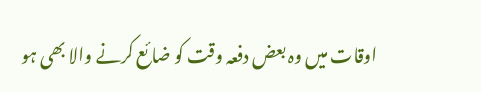اوقات میں وہ بعض دفعہ وقت کو ضائع کرنے والا بھی ہو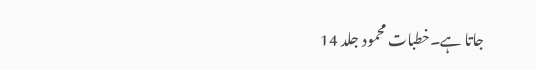جاتا ہے۔خطبات محمود جلد 14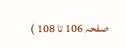صفحہ 106 تا 108 )